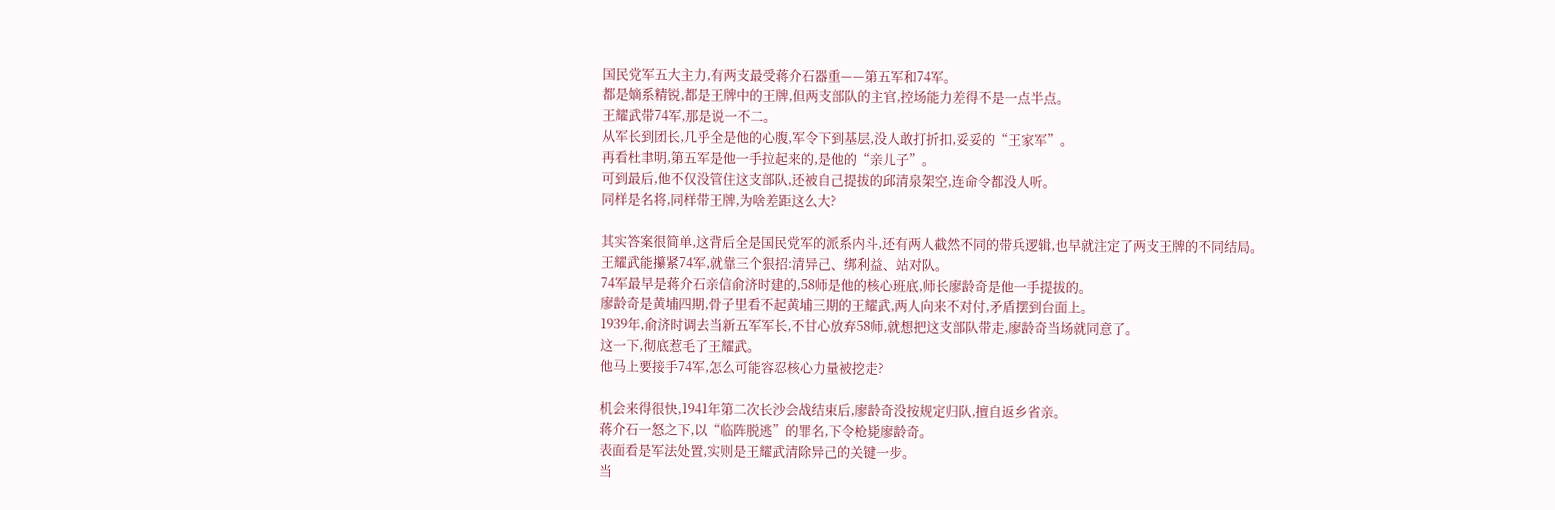国民党军五大主力,有两支最受蒋介石器重——第五军和74军。
都是嫡系精锐,都是王牌中的王牌,但两支部队的主官,控场能力差得不是一点半点。
王耀武带74军,那是说一不二。
从军长到团长,几乎全是他的心腹,军令下到基层,没人敢打折扣,妥妥的“王家军”。
再看杜聿明,第五军是他一手拉起来的,是他的“亲儿子”。
可到最后,他不仅没管住这支部队,还被自己提拔的邱清泉架空,连命令都没人听。
同样是名将,同样带王牌,为啥差距这么大?

其实答案很简单,这背后全是国民党军的派系内斗,还有两人截然不同的带兵逻辑,也早就注定了两支王牌的不同结局。
王耀武能攥紧74军,就靠三个狠招:清异己、绑利益、站对队。
74军最早是蒋介石亲信俞济时建的,58师是他的核心班底,师长廖龄奇是他一手提拔的。
廖龄奇是黄埔四期,骨子里看不起黄埔三期的王耀武,两人向来不对付,矛盾摆到台面上。
1939年,俞济时调去当新五军军长,不甘心放弃58师,就想把这支部队带走,廖龄奇当场就同意了。
这一下,彻底惹毛了王耀武。
他马上要接手74军,怎么可能容忍核心力量被挖走?

机会来得很快,1941年第二次长沙会战结束后,廖龄奇没按规定归队,擅自返乡省亲。
蒋介石一怒之下,以“临阵脱逃”的罪名,下令枪毙廖龄奇。
表面看是军法处置,实则是王耀武清除异己的关键一步。
当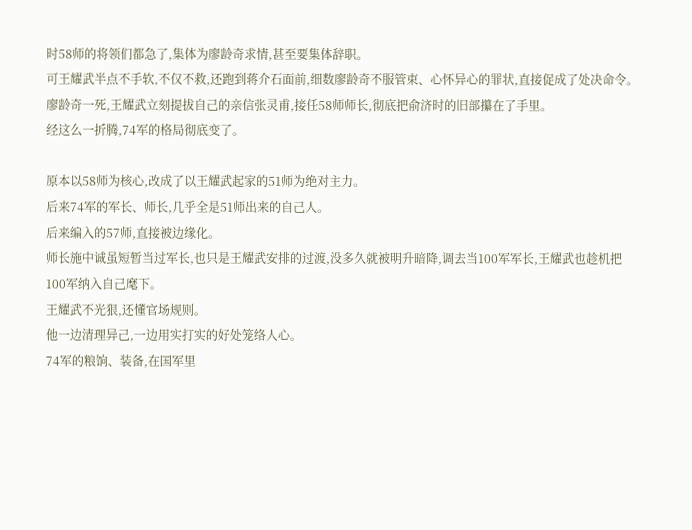时58师的将领们都急了,集体为廖龄奇求情,甚至要集体辞职。
可王耀武半点不手软,不仅不救,还跑到蒋介石面前,细数廖龄奇不服管束、心怀异心的罪状,直接促成了处决命令。
廖龄奇一死,王耀武立刻提拔自己的亲信张灵甫,接任58师师长,彻底把俞济时的旧部攥在了手里。
经这么一折腾,74军的格局彻底变了。

原本以58师为核心,改成了以王耀武起家的51师为绝对主力。
后来74军的军长、师长,几乎全是51师出来的自己人。
后来编入的57师,直接被边缘化。
师长施中诚虽短暂当过军长,也只是王耀武安排的过渡,没多久就被明升暗降,调去当100军军长,王耀武也趁机把100军纳入自己麾下。
王耀武不光狠,还懂官场规则。
他一边清理异己,一边用实打实的好处笼络人心。
74军的粮饷、装备,在国军里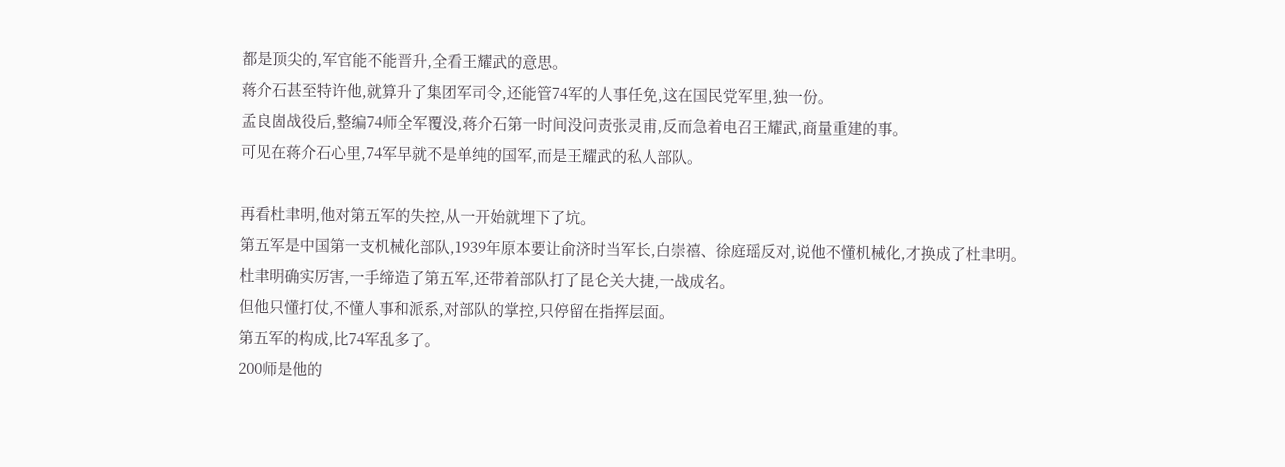都是顶尖的,军官能不能晋升,全看王耀武的意思。
蒋介石甚至特许他,就算升了集团军司令,还能管74军的人事任免,这在国民党军里,独一份。
孟良崮战役后,整编74师全军覆没,蒋介石第一时间没问责张灵甫,反而急着电召王耀武,商量重建的事。
可见在蒋介石心里,74军早就不是单纯的国军,而是王耀武的私人部队。

再看杜聿明,他对第五军的失控,从一开始就埋下了坑。
第五军是中国第一支机械化部队,1939年原本要让俞济时当军长,白崇禧、徐庭瑶反对,说他不懂机械化,才换成了杜聿明。
杜聿明确实厉害,一手缔造了第五军,还带着部队打了昆仑关大捷,一战成名。
但他只懂打仗,不懂人事和派系,对部队的掌控,只停留在指挥层面。
第五军的构成,比74军乱多了。
200师是他的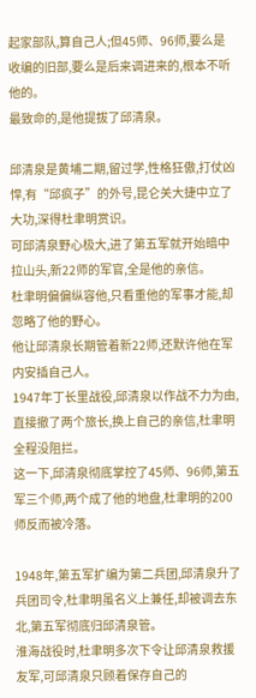起家部队,算自己人;但45师、96师,要么是收编的旧部,要么是后来调进来的,根本不听他的。
最致命的,是他提拔了邱清泉。

邱清泉是黄埔二期,留过学,性格狂傲,打仗凶悍,有“邱疯子”的外号,昆仑关大捷中立了大功,深得杜聿明赏识。
可邱清泉野心极大,进了第五军就开始暗中拉山头,新22师的军官,全是他的亲信。
杜聿明偏偏纵容他,只看重他的军事才能,却忽略了他的野心。
他让邱清泉长期管着新22师,还默许他在军内安插自己人。
1947年丁长里战役,邱清泉以作战不力为由,直接撤了两个旅长,换上自己的亲信,杜聿明全程没阻拦。
这一下,邱清泉彻底掌控了45师、96师,第五军三个师,两个成了他的地盘,杜聿明的200师反而被冷落。

1948年,第五军扩编为第二兵团,邱清泉升了兵团司令,杜聿明虽名义上兼任,却被调去东北,第五军彻底归邱清泉管。
淮海战役时,杜聿明多次下令让邱清泉救援友军,可邱清泉只顾着保存自己的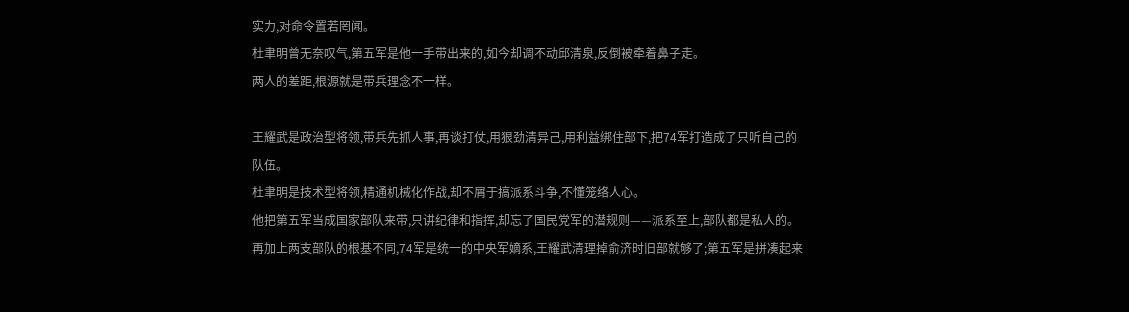实力,对命令置若罔闻。
杜聿明曾无奈叹气,第五军是他一手带出来的,如今却调不动邱清泉,反倒被牵着鼻子走。
两人的差距,根源就是带兵理念不一样。

王耀武是政治型将领,带兵先抓人事,再谈打仗,用狠劲清异己,用利益绑住部下,把74军打造成了只听自己的队伍。
杜聿明是技术型将领,精通机械化作战,却不屑于搞派系斗争,不懂笼络人心。
他把第五军当成国家部队来带,只讲纪律和指挥,却忘了国民党军的潜规则——派系至上,部队都是私人的。
再加上两支部队的根基不同,74军是统一的中央军嫡系,王耀武清理掉俞济时旧部就够了;第五军是拼凑起来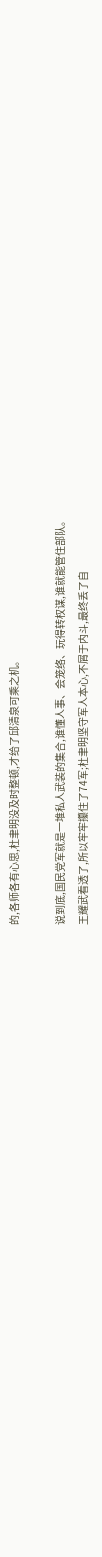的,各师各有心思,杜聿明没及时整顿,才给了邱清泉可乘之机。

说到底,国民党军就是一堆私人武装的集合,谁懂人事、会笼络、玩得转权谋,谁就能管住部队。
王耀武看透了,所以牢牢攥住了74军;杜聿明坚守军人本心,不屑于内斗,最终丢了自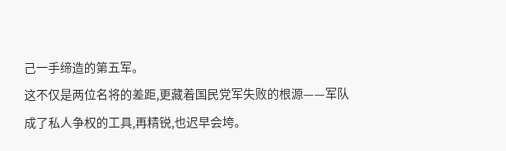己一手缔造的第五军。
这不仅是两位名将的差距,更藏着国民党军失败的根源——军队成了私人争权的工具,再精锐,也迟早会垮。